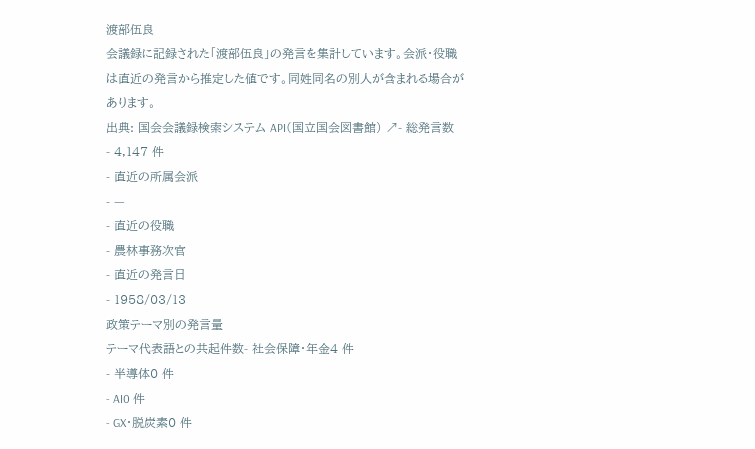渡部伍良
会議録に記録された「渡部伍良」の発言を集計しています。会派・役職は直近の発言から推定した値です。同姓同名の別人が含まれる場合があります。
出典: 国会会議録検索システム API(国立国会図書館) ↗- 総発言数
- 4,147 件
- 直近の所属会派
- —
- 直近の役職
- 農林事務次官
- 直近の発言日
- 1958/03/13
政策テーマ別の発言量
テーマ代表語との共起件数- 社会保障・年金4 件
- 半導体0 件
- AI0 件
- GX・脱炭素0 件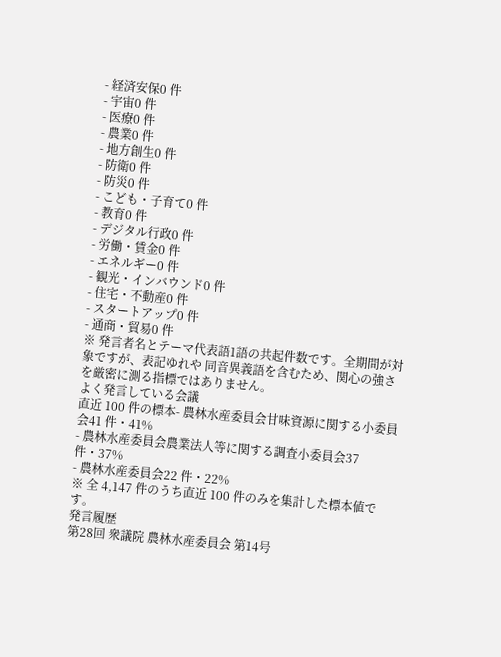- 経済安保0 件
- 宇宙0 件
- 医療0 件
- 農業0 件
- 地方創生0 件
- 防衛0 件
- 防災0 件
- こども・子育て0 件
- 教育0 件
- デジタル行政0 件
- 労働・賃金0 件
- エネルギー0 件
- 観光・インバウンド0 件
- 住宅・不動産0 件
- スタートアップ0 件
- 通商・貿易0 件
※ 発言者名とテーマ代表語1語の共起件数です。全期間が対象ですが、表記ゆれや 同音異義語を含むため、関心の強さを厳密に測る指標ではありません。
よく発言している会議
直近 100 件の標本- 農林水産委員会甘味資源に関する小委員会41 件・41%
- 農林水産委員会農業法人等に関する調査小委員会37 件・37%
- 農林水産委員会22 件・22%
※ 全 4,147 件のうち直近 100 件のみを集計した標本値です。
発言履歴
第28回 衆議院 農林水産委員会 第14号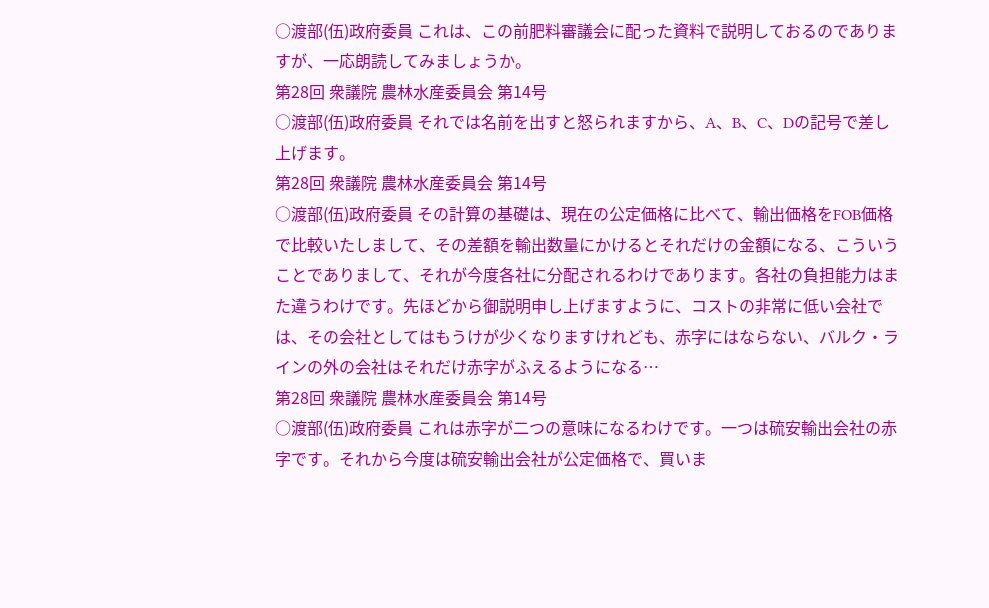○渡部(伍)政府委員 これは、この前肥料審議会に配った資料で説明しておるのでありますが、一応朗読してみましょうか。
第28回 衆議院 農林水産委員会 第14号
○渡部(伍)政府委員 それでは名前を出すと怒られますから、A、B、C、Dの記号で差し上げます。
第28回 衆議院 農林水産委員会 第14号
○渡部(伍)政府委員 その計算の基礎は、現在の公定価格に比べて、輸出価格をFOB価格で比較いたしまして、その差額を輸出数量にかけるとそれだけの金額になる、こういうことでありまして、それが今度各社に分配されるわけであります。各社の負担能力はまた違うわけです。先ほどから御説明申し上げますように、コストの非常に低い会社では、その会社としてはもうけが少くなりますけれども、赤字にはならない、バルク・ラインの外の会社はそれだけ赤字がふえるようになる…
第28回 衆議院 農林水産委員会 第14号
○渡部(伍)政府委員 これは赤字が二つの意味になるわけです。一つは硫安輸出会社の赤字です。それから今度は硫安輸出会社が公定価格で、買いま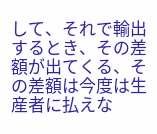して、それで輸出するとき、その差額が出てくる、その差額は今度は生産者に払えな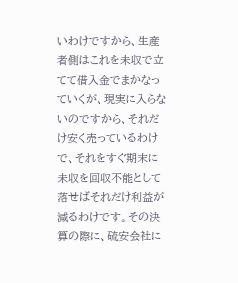いわけですから、生産者側はこれを未収で立てて借入金でまかなっていくが、現実に入らないのですから、それだけ安く売っているわけで、それをすぐ期末に未収を回収不能として落せばそれだけ利益が減るわけです。その決算の際に、硫安会社に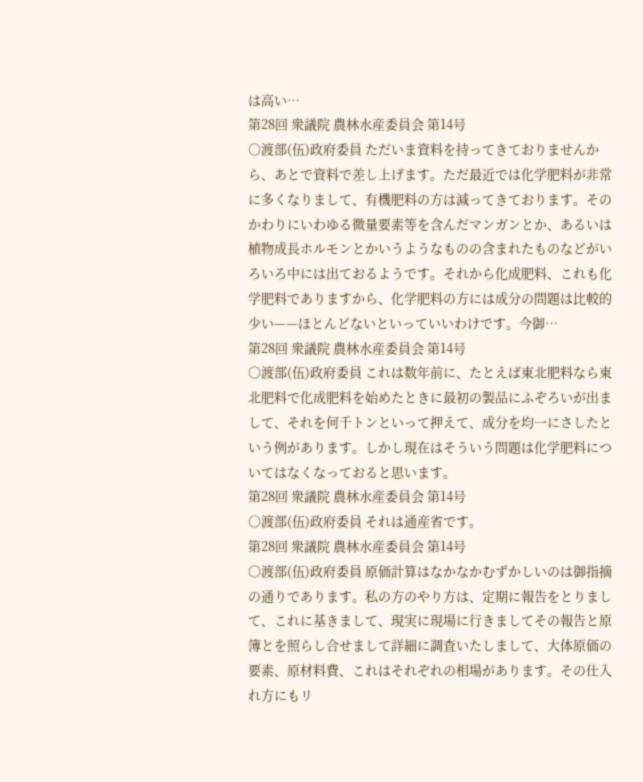は高い…
第28回 衆議院 農林水産委員会 第14号
○渡部(伍)政府委員 ただいま資料を持ってきておりませんから、あとで資料で差し上げます。ただ最近では化学肥料が非常に多くなりまして、有機肥料の方は減ってきております。そのかわりにいわゆる微量要素等を含んだマンガンとか、あるいは植物成長ホルモンとかいうようなものの含まれたものなどがいろいろ中には出ておるようです。それから化成肥料、これも化学肥料でありますから、化学肥料の方には成分の問題は比較的少い——ほとんどないといっていいわけです。今御…
第28回 衆議院 農林水産委員会 第14号
○渡部(伍)政府委員 これは数年前に、たとえば東北肥料なら東北肥料で化成肥料を始めたときに最初の製品にふぞろいが出まして、それを何千トンといって押えて、成分を均一にさしたという例があります。しかし現在はそういう問題は化学肥料についてはなくなっておると思います。
第28回 衆議院 農林水産委員会 第14号
○渡部(伍)政府委員 それは通産省です。
第28回 衆議院 農林水産委員会 第14号
○渡部(伍)政府委員 原価計算はなかなかむずかしいのは御指摘の通りであります。私の方のやり方は、定期に報告をとりまして、これに基きまして、現実に現場に行きましてその報告と原簿とを照らし合せまして詳細に調査いたしまして、大体原価の要素、原材料費、これはそれぞれの相場があります。その仕入れ方にもリ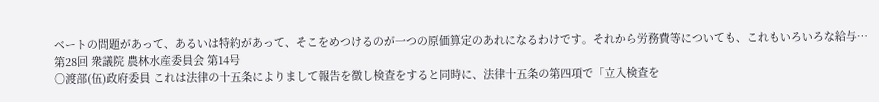ベートの問題があって、あるいは特約があって、そこをめつけるのが一つの原価算定のあれになるわけです。それから労務費等についても、これもいろいろな給与…
第28回 衆議院 農林水産委員会 第14号
○渡部(伍)政府委員 これは法律の十五条によりまして報告を徴し検査をすると同時に、法律十五条の第四項で「立入検査を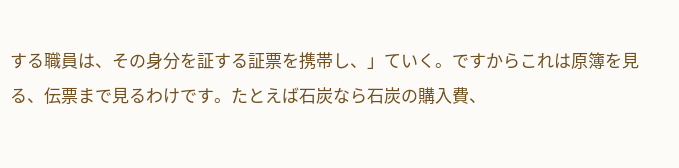する職員は、その身分を証する証票を携帯し、」ていく。ですからこれは原簿を見る、伝票まで見るわけです。たとえば石炭なら石炭の購入費、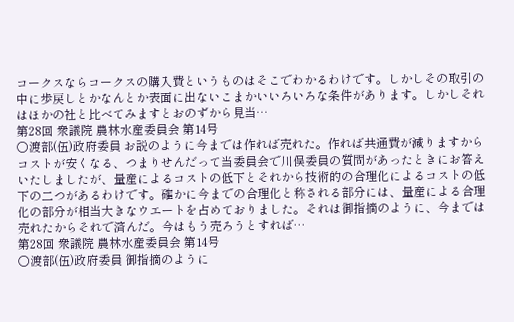コークスならコークスの購入費というものはそこでわかるわけです。しかしその取引の中に歩戻しとかなんとか表面に出ないこまかいいろいろな条件があります。しかしそれはほかの社と比べてみますとおのずから見当…
第28回 衆議院 農林水産委員会 第14号
○渡部(伍)政府委員 お説のように今までは作れば売れた。作れば共通費が減りますからコストが安くなる、つまりせんだって当委員会で川俣委員の質問があったときにお答えいたしましたが、量産によるコストの低下とそれから技術的の合理化によるコストの低下の二つがあるわけです。確かに今までの合理化と称される部分には、量産による合理化の部分が相当大きなウエートを占めておりました。それは御指摘のように、今までは売れたからそれで済んだ。今はもう売ろうとすれば…
第28回 衆議院 農林水産委員会 第14号
○渡部(伍)政府委員 御指摘のように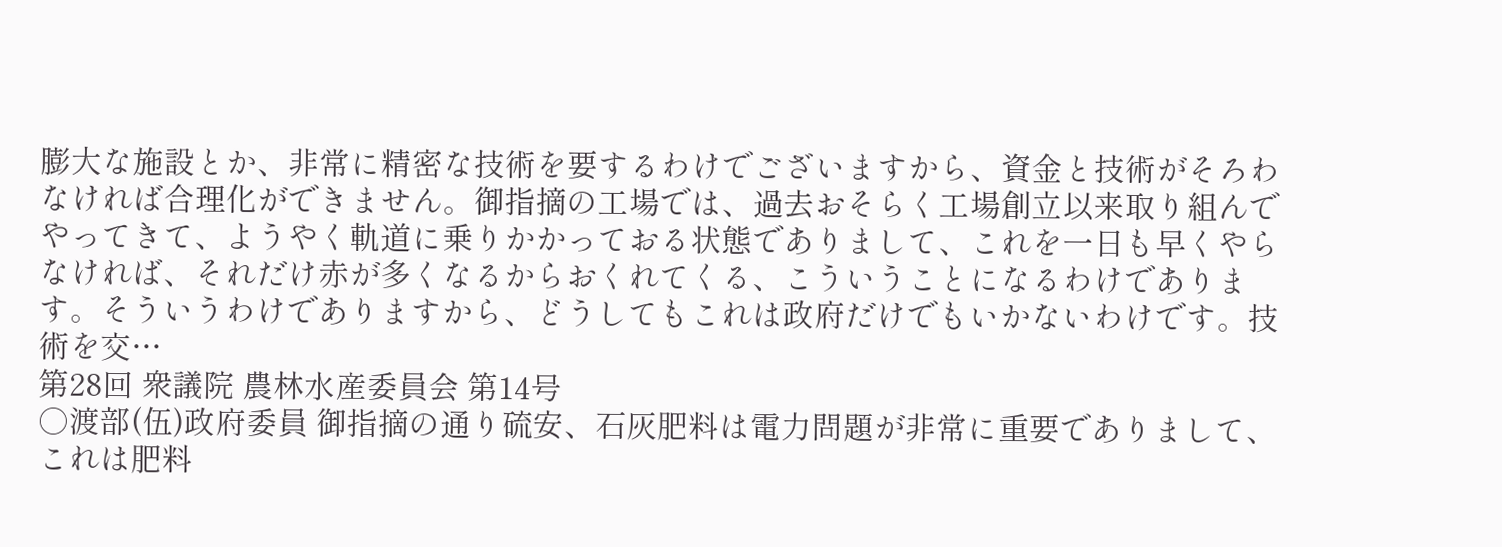膨大な施設とか、非常に精密な技術を要するわけでございますから、資金と技術がそろわなければ合理化ができません。御指摘の工場では、過去おそらく工場創立以来取り組んでやってきて、ようやく軌道に乗りかかっておる状態でありまして、これを一日も早くやらなければ、それだけ赤が多くなるからおくれてくる、こういうことになるわけであります。そういうわけでありますから、どうしてもこれは政府だけでもいかないわけです。技術を交…
第28回 衆議院 農林水産委員会 第14号
○渡部(伍)政府委員 御指摘の通り硫安、石灰肥料は電力問題が非常に重要でありまして、これは肥料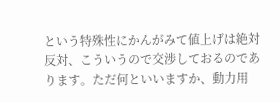という特殊性にかんがみて値上げは絶対反対、こういうので交渉しておるのであります。ただ何といいますか、動力用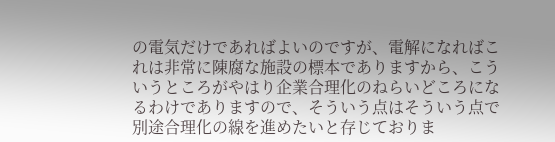の電気だけであればよいのですが、電解になればこれは非常に陳腐な施設の標本でありますから、こういうところがやはり企業合理化のねらいどころになるわけでありますので、そういう点はそういう点で別途合理化の線を進めたいと存じておりま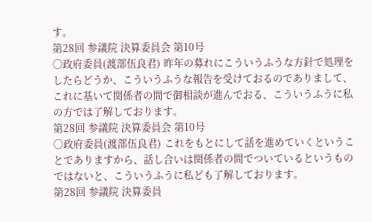す。
第28回 参議院 決算委員会 第10号
○政府委員(渡部伍良君) 昨年の募れにこういうふうな方針で処理をしたらどうか、こういうふうな報告を受けておるのでありまして、これに基いて関係者の間で御相談が進んでおる、こういうふうに私の方では了解しております。
第28回 参議院 決算委員会 第10号
○政府委員(渡部伍良君) これをもとにして話を進めていくということでありますから、話し合いは関係者の間でついているというものではないと、こういうふうに私ども了解しております。
第28回 参議院 決算委員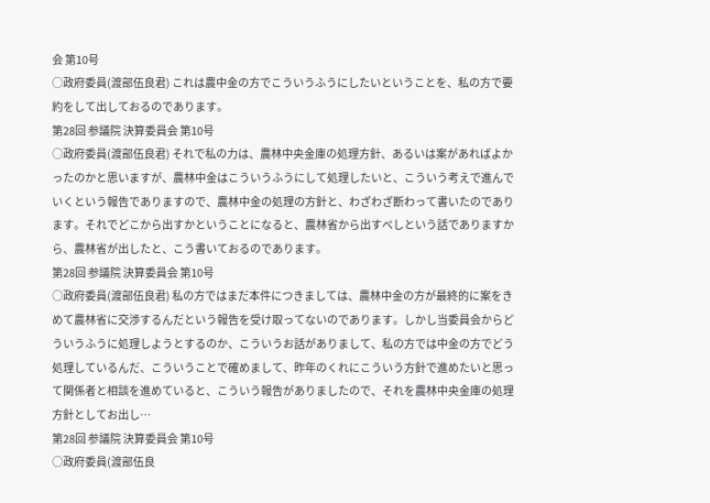会 第10号
○政府委員(渡部伍良君) これは農中金の方でこういうふうにしたいということを、私の方で要約をして出しておるのであります。
第28回 参議院 決算委員会 第10号
○政府委員(渡部伍良君) それで私の力は、農林中央金庫の処理方針、あるいは案があればよかったのかと思いますが、農林中金はこういうふうにして処理したいと、こういう考えで進んでいくという報告でありますので、農林中金の処理の方針と、わざわざ断わって書いたのであります。それでどこから出すかということになると、農林省から出すべしという話でありますから、農林省が出したと、こう書いておるのであります。
第28回 参議院 決算委員会 第10号
○政府委員(渡部伍良君) 私の方ではまだ本件につきましては、農林中金の方が最終的に案をきめて農林省に交渉するんだという報告を受け取ってないのであります。しかし当委員会からどういうふうに処理しようとするのか、こういうお話がありまして、私の方では中金の方でどう処理しているんだ、こういうことで確めまして、昨年のくれにこういう方針で進めたいと思って関係者と相談を進めていると、こういう報告がありましたので、それを農林中央金庫の処理方針としてお出し…
第28回 参議院 決算委員会 第10号
○政府委員(渡部伍良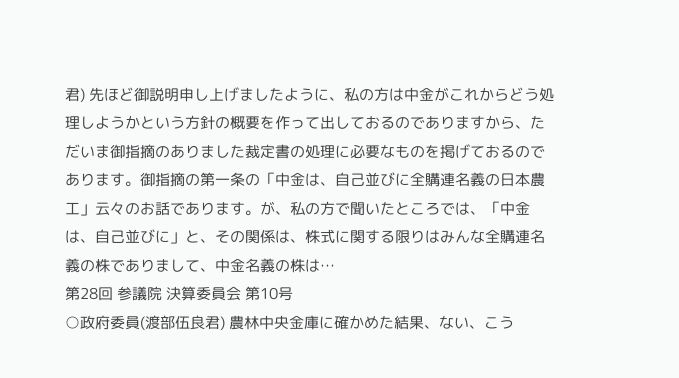君) 先ほど御説明申し上げましたように、私の方は中金がこれからどう処理しようかという方針の概要を作って出しておるのでありますから、ただいま御指摘のありました裁定書の処理に必要なものを掲げておるのであります。御指摘の第一条の「中金は、自己並びに全購連名義の日本農工」云々のお話であります。が、私の方で聞いたところでは、「中金は、自己並びに」と、その関係は、株式に関する限りはみんな全購連名義の株でありまして、中金名義の株は…
第28回 参議院 決算委員会 第10号
○政府委員(渡部伍良君) 農林中央金庫に確かめた結果、ない、こう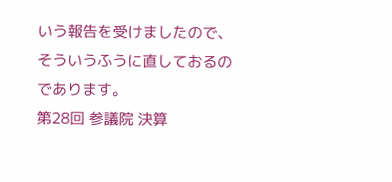いう報告を受けましたので、そういうふうに直しておるのであります。
第28回 参議院 決算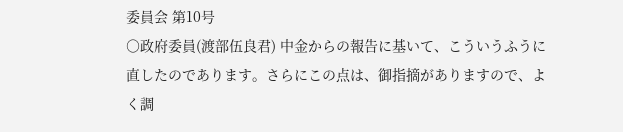委員会 第10号
○政府委員(渡部伍良君) 中金からの報告に基いて、こういうふうに直したのであります。さらにこの点は、御指摘がありますので、よく調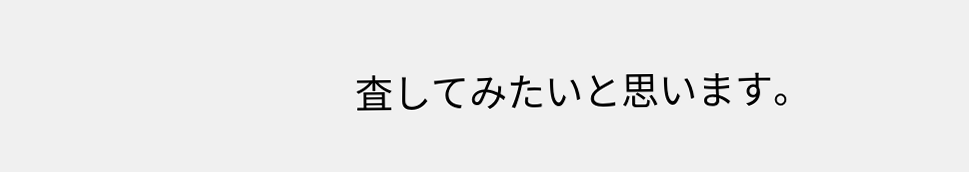査してみたいと思います。